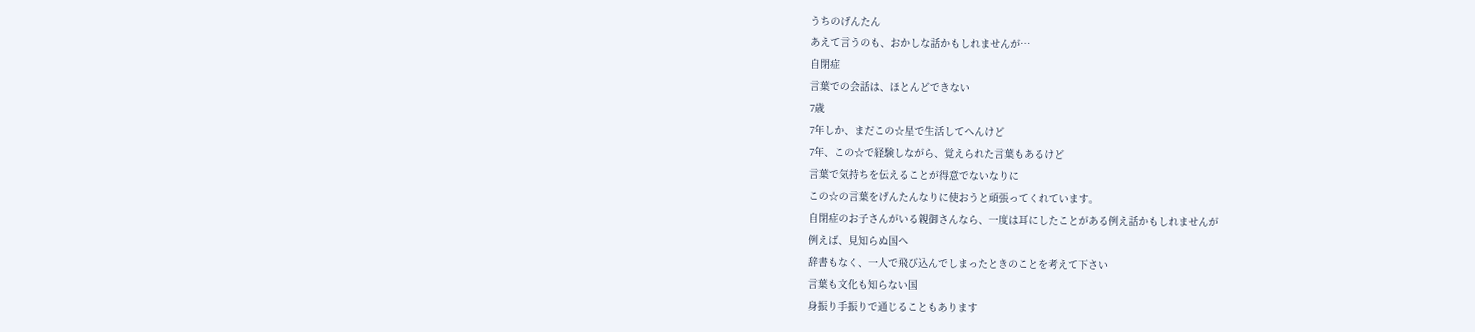うちのげんたん
あえて言うのも、おかしな話かもしれませんが…
自閉症
言葉での会話は、ほとんどできない
7歳
7年しか、まだこの☆星で生活してへんけど
7年、この☆で経験しながら、覚えられた言葉もあるけど
言葉で気持ちを伝えることが得意でないなりに
この☆の言葉をげんたんなりに使おうと頑張ってくれています。
自閉症のお子さんがいる親御さんなら、一度は耳にしたことがある例え話かもしれませんが
例えば、見知らぬ国へ
辞書もなく、一人で飛び込んでしまったときのことを考えて下さい
言葉も文化も知らない国
身振り手振りで通じることもあります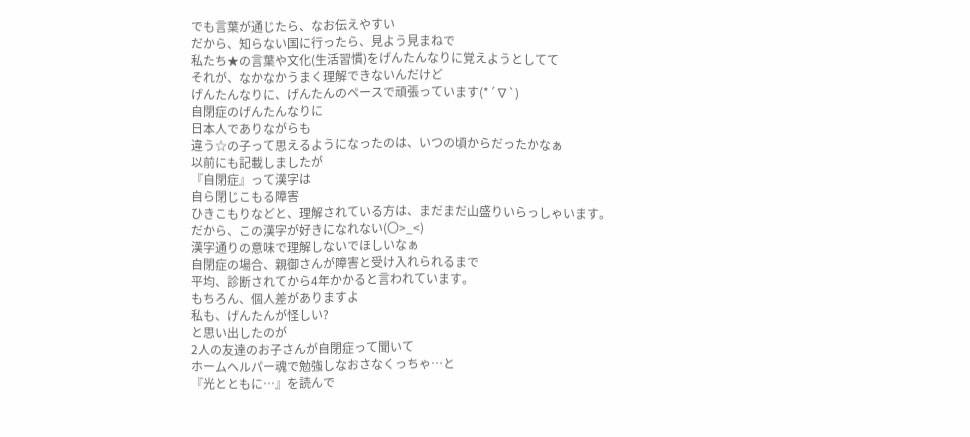でも言葉が通じたら、なお伝えやすい
だから、知らない国に行ったら、見よう見まねで
私たち★の言葉や文化(生活習慣)をげんたんなりに覚えようとしてて
それが、なかなかうまく理解できないんだけど
げんたんなりに、げんたんのペースで頑張っています(*´∇`)
自閉症のげんたんなりに
日本人でありながらも
違う☆の子って思えるようになったのは、いつの頃からだったかなぁ
以前にも記載しましたが
『自閉症』って漢字は
自ら閉じこもる障害
ひきこもりなどと、理解されている方は、まだまだ山盛りいらっしゃいます。
だから、この漢字が好きになれない(〇>_<)
漢字通りの意味で理解しないでほしいなぁ
自閉症の場合、親御さんが障害と受け入れられるまで
平均、診断されてから4年かかると言われています。
もちろん、個人差がありますよ
私も、げんたんが怪しい?
と思い出したのが
2人の友達のお子さんが自閉症って聞いて
ホームヘルパー魂で勉強しなおさなくっちゃ…と
『光とともに…』を読んで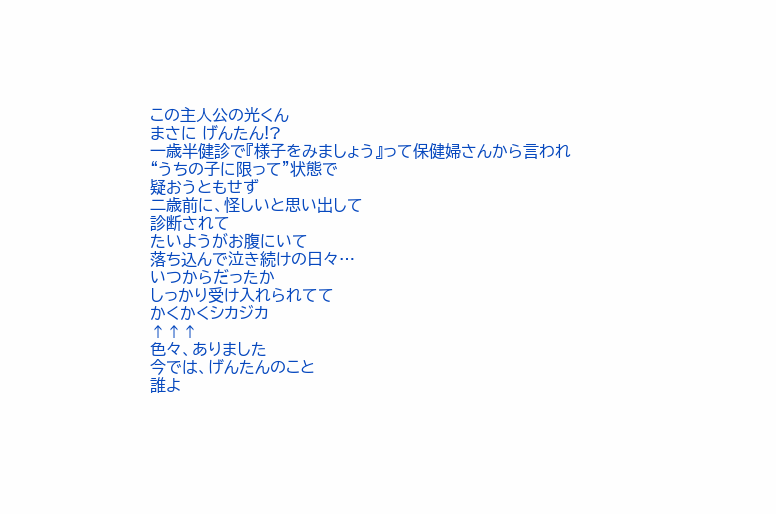この主人公の光くん
まさに げんたん!?
一歳半健診で『様子をみましょう』って保健婦さんから言われ
“うちの子に限って”状態で
疑おうともせず
二歳前に、怪しいと思い出して
診断されて
たいようがお腹にいて
落ち込んで泣き続けの日々…
いつからだったか
しっかり受け入れられてて
かくかくシカジカ
↑↑↑
色々、ありました
今では、げんたんのこと
誰よ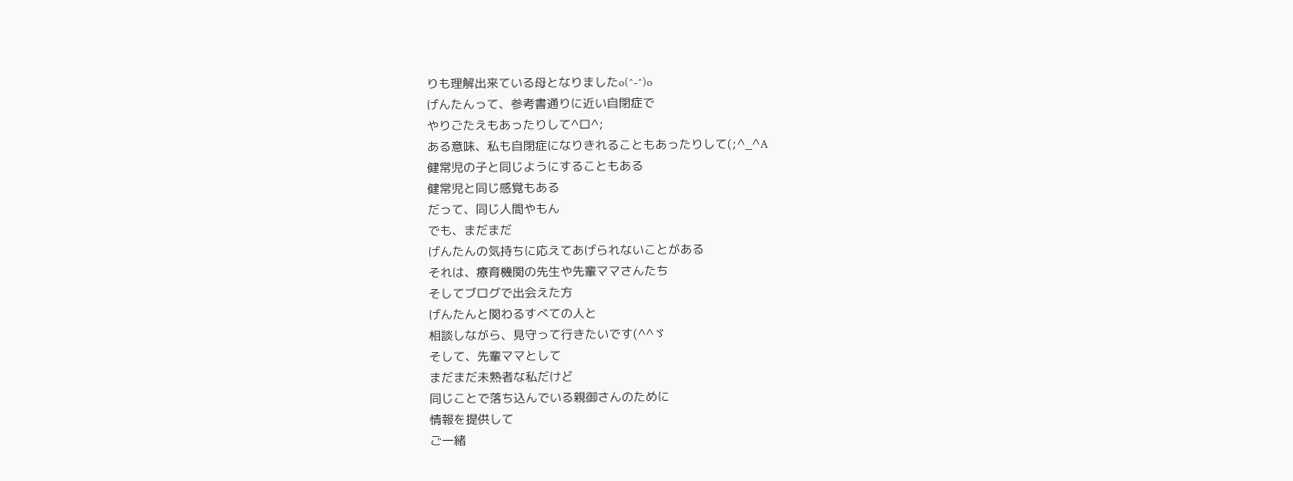りも理解出来ている母となりましたo(^-^)o
げんたんって、参考書通りに近い自閉症で
やりごたえもあったりして^ロ^;
ある意味、私も自閉症になりきれることもあったりして(;^_^A
健常児の子と同じようにすることもある
健常児と同じ感覚もある
だって、同じ人間やもん
でも、まだまだ
げんたんの気持ちに応えてあげられないことがある
それは、療育機関の先生や先輩ママさんたち
そしてブログで出会えた方
げんたんと関わるすべての人と
相談しながら、見守って行きたいです(^^ゞ
そして、先輩ママとして
まだまだ未熟者な私だけど
同じことで落ち込んでいる親御さんのために
情報を提供して
ご一緒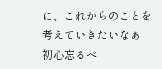に、これからのことを考えていきたいなぁ
初心忘るべ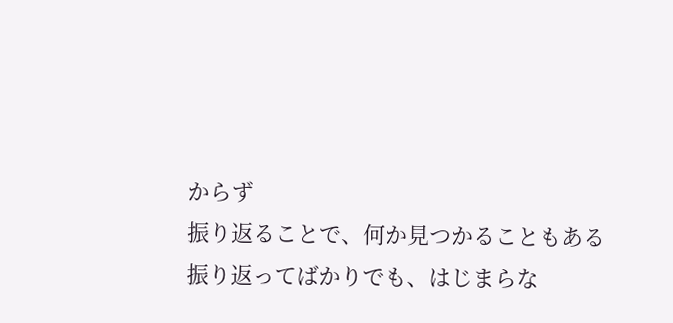からず
振り返ることで、何か見つかることもある
振り返ってばかりでも、はじまらな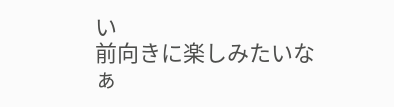い
前向きに楽しみたいなぁ